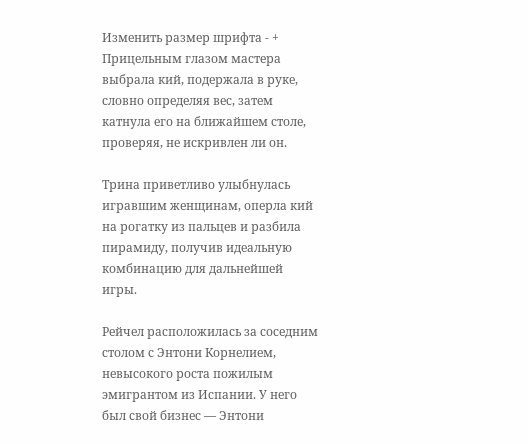Изменить размер шрифта - +
Прицельным глазом мастера выбрала кий, подержала в руке, словно определяя вес, затем катнула его на ближайшем столе, проверяя, не искривлен ли он.

Трина приветливо улыбнулась игравшим женщинам, оперла кий на рогатку из пальцев и разбила пирамиду, получив идеальную комбинацию для дальнейшей игры.

Рейчел расположилась за соседним столом с Энтони Корнелием, невысокого роста пожилым эмигрантом из Испании. У него был свой бизнес — Энтони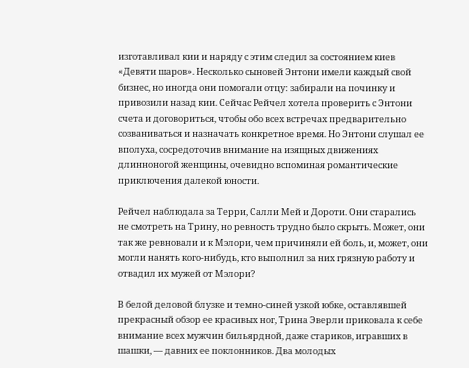изготавливал кии и наряду с этим следил за состоянием киев «Девяти шаров». Несколько сыновей Энтони имели каждый свой бизнес, но иногда они помогали отцу: забирали на починку и привозили назад кии. Сейчас Рейчел хотела проверить с Энтони счета и договориться, чтобы обо всех встречах предварительно созваниваться и назначать конкретное время. Но Энтони слушал ее вполуха, сосредоточив внимание на изящных движениях длинноногой женщины, очевидно вспоминая романтические приключения далекой юности.

Рейчел наблюдала за Терри, Салли Мей и Дороти. Они старались не смотреть на Трину, но ревность трудно было скрыть. Может, они так же ревновали и к Мэлори, чем причиняли ей боль, и, может, они могли нанять кого-нибудь, кто выполнил за них грязную работу и отвадил их мужей от Мэлори?

В белой деловой блузке и темно-синей узкой юбке, оставлявшей прекрасный обзор ее красивых ног, Трина Эверли приковала к себе внимание всех мужчин бильярдной, даже стариков, игравших в шашки, — давних ее поклонников. Два молодых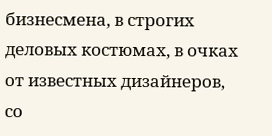бизнесмена, в строгих деловых костюмах, в очках от известных дизайнеров, со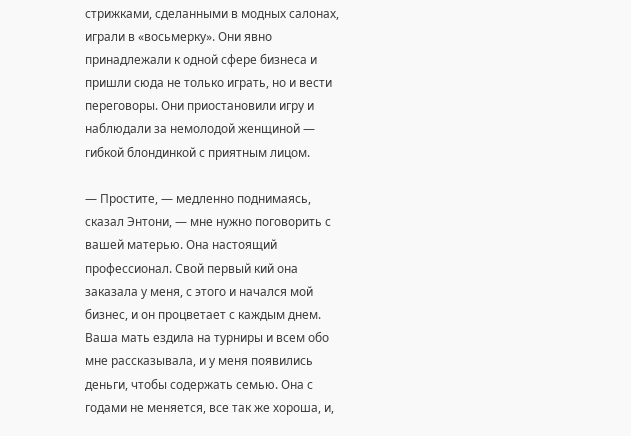стрижками, сделанными в модных салонах, играли в «восьмерку». Они явно принадлежали к одной сфере бизнеса и пришли сюда не только играть, но и вести переговоры. Они приостановили игру и наблюдали за немолодой женщиной — гибкой блондинкой с приятным лицом.

— Простите, — медленно поднимаясь, сказал Энтони, — мне нужно поговорить с вашей матерью. Она настоящий профессионал. Свой первый кий она заказала у меня, с этого и начался мой бизнес, и он процветает с каждым днем. Ваша мать ездила на турниры и всем обо мне рассказывала, и у меня появились деньги, чтобы содержать семью. Она с годами не меняется, все так же хороша, и,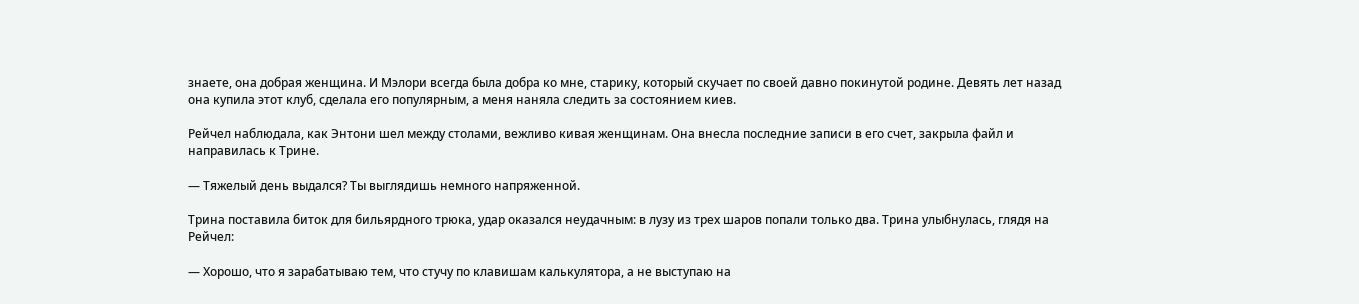знаете, она добрая женщина. И Мэлори всегда была добра ко мне, старику, который скучает по своей давно покинутой родине. Девять лет назад она купила этот клуб, сделала его популярным, а меня наняла следить за состоянием киев.

Рейчел наблюдала, как Энтони шел между столами, вежливо кивая женщинам. Она внесла последние записи в его счет, закрыла файл и направилась к Трине.

— Тяжелый день выдался? Ты выглядишь немного напряженной.

Трина поставила биток для бильярдного трюка, удар оказался неудачным: в лузу из трех шаров попали только два. Трина улыбнулась, глядя на Рейчел:

— Хорошо, что я зарабатываю тем, что стучу по клавишам калькулятора, а не выступаю на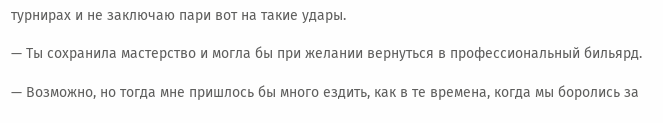турнирах и не заключаю пари вот на такие удары.

— Ты сохранила мастерство и могла бы при желании вернуться в профессиональный бильярд.

— Возможно, но тогда мне пришлось бы много ездить, как в те времена, когда мы боролись за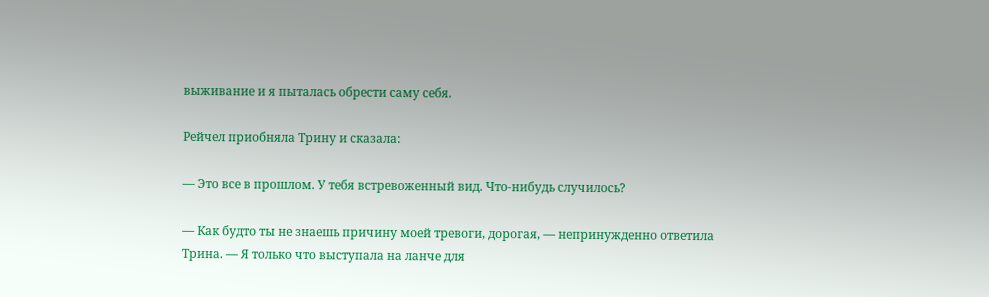выживание и я пыталась обрести саму себя.

Рейчел приобняла Трину и сказала:

— Это все в прошлом. У тебя встревоженный вид. Что-нибудь случилось?

— Как будто ты не знаешь причину моей тревоги, дорогая, — непринужденно ответила Трина. — Я только что выступала на ланче для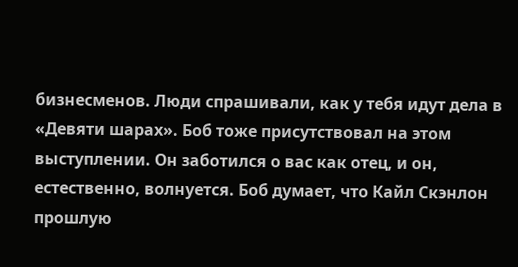бизнесменов. Люди спрашивали, как у тебя идут дела в «Девяти шарах». Боб тоже присутствовал на этом выступлении. Он заботился о вас как отец, и он, естественно, волнуется. Боб думает, что Кайл Скэнлон прошлую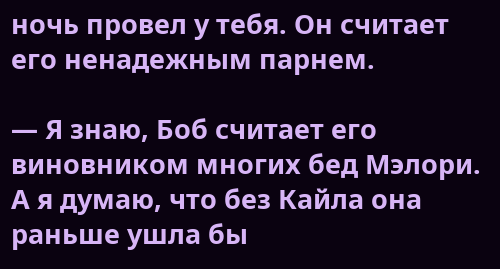ночь провел у тебя. Он считает его ненадежным парнем.

— Я знаю, Боб считает его виновником многих бед Мэлори. А я думаю, что без Кайла она раньше ушла бы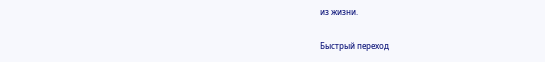из жизни.

Быстрый переход